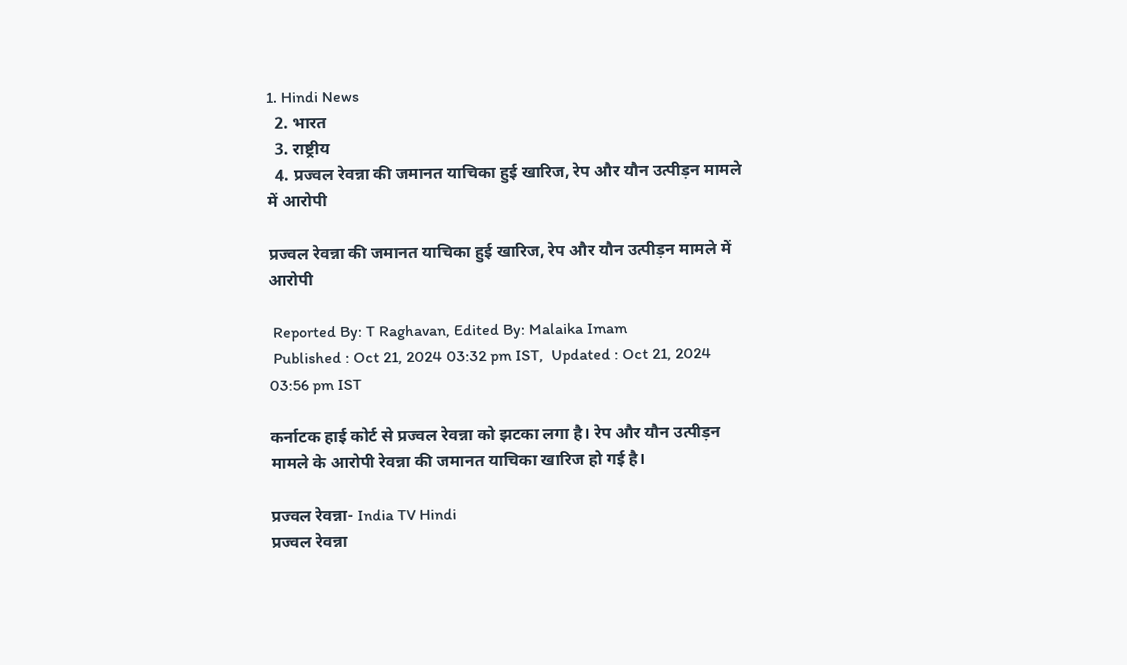1. Hindi News
  2. भारत
  3. राष्ट्रीय
  4. प्रज्वल रेवन्ना की जमानत याचिका हुई खारिज, रेप और यौन उत्पीड़न मामले में आरोपी

प्रज्वल रेवन्ना की जमानत याचिका हुई खारिज, रेप और यौन उत्पीड़न मामले में आरोपी

 Reported By: T Raghavan, Edited By: Malaika Imam
 Published : Oct 21, 2024 03:32 pm IST,  Updated : Oct 21, 2024 03:56 pm IST

कर्नाटक हाई कोर्ट से प्रज्वल रेवन्ना को झटका लगा है। रेप और यौन उत्पीड़न मामले के आरोपी रेवन्ना की जमानत याचिका खारिज हो गई है।

प्रज्वल रेवन्ना- India TV Hindi
प्रज्वल रेवन्ना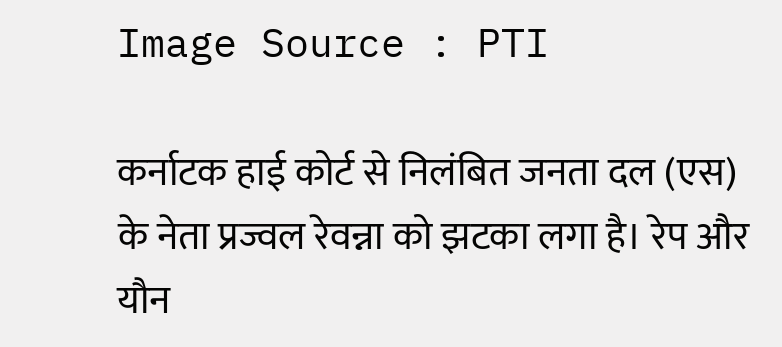Image Source : PTI

कर्नाटक हाई कोर्ट से निलंबित जनता दल (एस) के नेता प्रज्वल रेवन्ना को झटका लगा है। रेप और यौन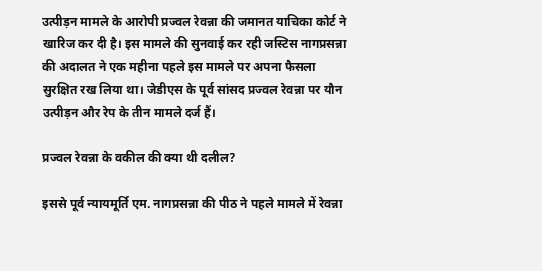उत्पीड़न मामले के आरोपी प्रज्वल रेवन्ना की जमानत याचिका कोर्ट ने खारिज कर दी है। इस मामले की सुनवाई कर रही जस्टिस नागप्रसन्ना की अदालत ने एक महीना पहले इस मामले पर अपना फैसला सुरक्षित रख लिया था। जेडीएस के पूर्व सांसद प्रज्वल रेवन्ना पर यौन उत्पीड़न और रेप के तीन मामले दर्ज हैं।

प्रज्वल रेवन्ना के वकील की क्या थी दलील?

इससे पूर्व न्यायमूर्ति एम. नागप्रसन्ना की पीठ ने पहले मामले में रेवन्ना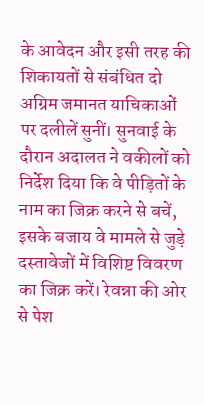के आवेदन और इसी तरह की शिकायतों से संबंधित दो अग्रिम जमानत याचिकाओं पर दलीलें सुनीं। सुनवाई के दौरान अदालत ने वकीलों को निर्देश दिया कि वे पीड़ितों के नाम का जिक्र करने से बचें, इसके बजाय वे मामले से जुड़े दस्तावेजों में विशिष्ट विवरण का जिक्र करें। रेवन्ना की ओर से पेश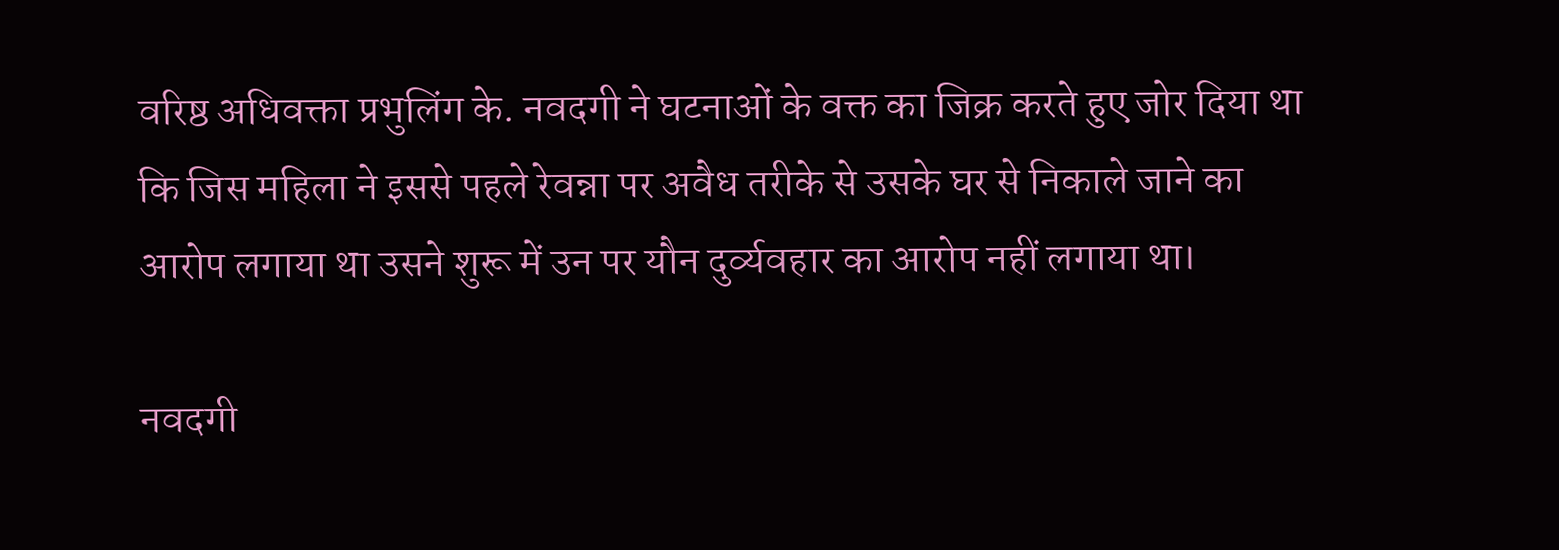वरिष्ठ अधिवक्ता प्रभुलिंग के. नवदगी ने घटनाओं के वक्त का जिक्र करते हुए जोर दिया था कि जिस महिला ने इससे पहले रेवन्ना पर अवैध तरीके से उसके घर से निकाले जाने का आरोप लगाया था उसने शुरू में उन पर यौन दुर्व्यवहार का आरोप नहीं लगाया था।

नवदगी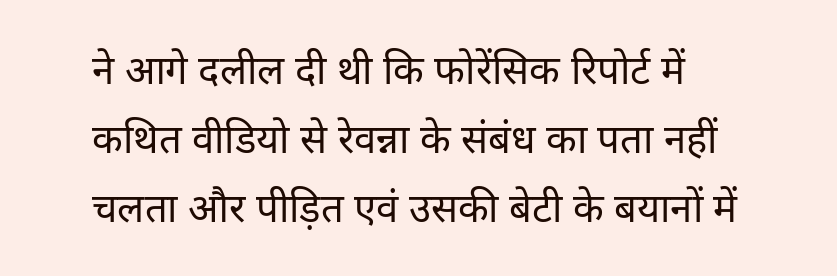ने आगे दलील दी थी कि फोरेंसिक रिपोर्ट में कथित वीडियो से रेवन्ना के संबंध का पता नहीं चलता और पीड़ित एवं उसकी बेटी के बयानों में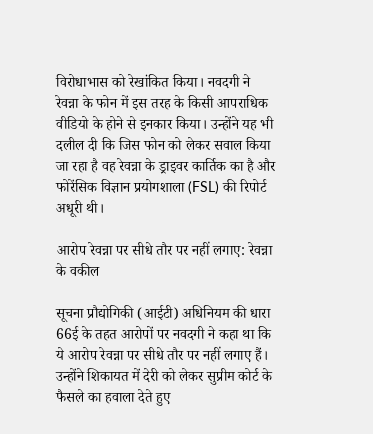विरोधाभास को रेखांकित किया। नवदगी ने रेवन्ना के फोन में इस तरह के किसी आपराधिक वीडियो के होने से इनकार किया। उन्होंने यह भी दलील दी कि जिस फोन को लेकर सवाल किया जा रहा है वह रेवन्ना के ड्राइवर कार्तिक का है और फोरेंसिक विज्ञान प्रयोगशाला (FSL) की रिपोर्ट अधूरी थी।

आरोप रेवन्ना पर सीधे तौर पर नहीं लगाए: रेवन्ना के वकील

सूचना प्रौद्योगिकी (आईटी) अधिनियम की धारा 66ई के तहत आरोपों पर नवदगी ने कहा था कि ये आरोप रेवन्ना पर सीधे तौर पर नहीं लगाए हैं। उन्होंने शिकायत में देरी को लेकर सुप्रीम कोर्ट के फैसले का हवाला देते हुए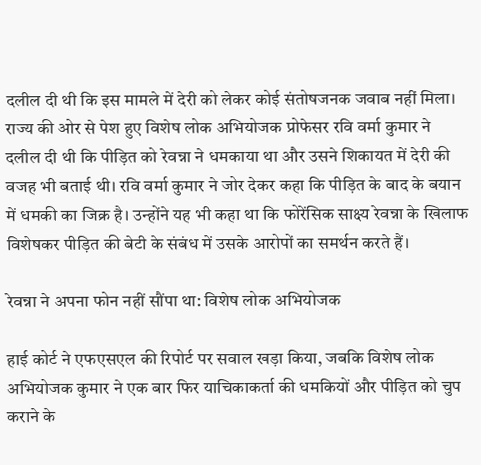दलील दी थी कि इस मामले में देरी को लेकर कोई संतोषजनक जवाब नहीं मिला। राज्य की ओर से पेश हुए विशेष लोक अभियोजक प्रोफेसर रवि वर्मा कुमार ने दलील दी थी कि पीड़ित को रेवन्ना ने धमकाया था और उसने शिकायत में देरी की वजह भी बताई थी। रवि वर्मा कुमार ने जोर देकर कहा कि पीड़ित के बाद के बयान में धमकी का जिक्र है। उन्होंने यह भी कहा था कि फोरेंसिक साक्ष्य रेवन्ना के खिलाफ विशेषकर पीड़ित की बेटी के संबंध में उसके आरोपों का समर्थन करते हैं।

रेवन्ना ने अपना फोन नहीं सौंपा था: विशेष लोक अभियोजक

हाई कोर्ट ने एफएसएल की रिपोर्ट पर सवाल खड़ा किया, जबकि विशेष लोक अभियोजक कुमार ने एक बार फिर याचिकाकर्ता की धमकियों और पीड़ित को चुप कराने के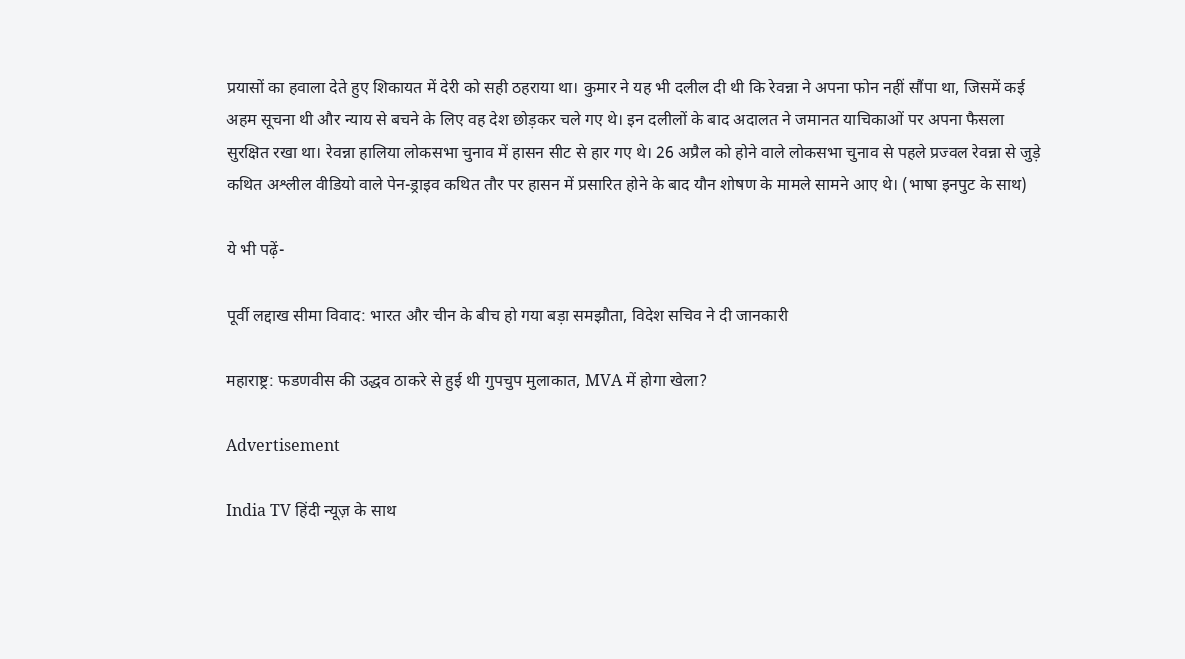प्रयासों का हवाला देते हुए शिकायत में देरी को सही ठहराया था। कुमार ने यह भी दलील दी थी कि रेवन्ना ने अपना फोन नहीं सौंपा था, जिसमें कई अहम सूचना थी और न्याय से बचने के लिए वह देश छोड़कर चले गए थे। इन दलीलों के बाद अदालत ने जमानत याचिकाओं पर अपना फैसला सुरक्षित रखा था। रेवन्ना हालिया लोकसभा चुनाव में हासन सीट से हार गए थे। 26 अप्रैल को होने वाले लोकसभा चुनाव से पहले प्रज्वल रेवन्ना से जुड़े कथित अश्लील वीडियो वाले पेन-ड्राइव कथित तौर पर हासन में प्रसारित होने के बाद यौन शोषण के मामले सामने आए थे। (भाषा इनपुट के साथ)

ये भी पढ़ें-

पूर्वी लद्दाख सीमा विवाद: भारत और चीन के बीच हो गया बड़ा समझौता, विदेश सचिव ने दी जानकारी

महाराष्ट्र: फडणवीस की उद्धव ठाकरे से हुई थी गुपचुप मुलाकात, MVA में होगा खेला?

Advertisement

India TV हिंदी न्यूज़ के साथ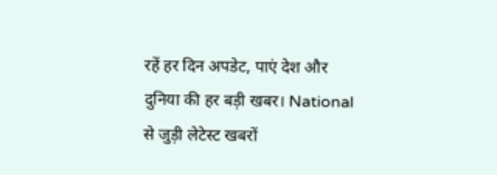रहें हर दिन अपडेट, पाएं देश और दुनिया की हर बड़ी खबर। National से जुड़ी लेटेस्ट खबरों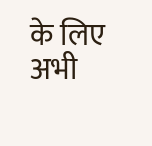के लिए अभी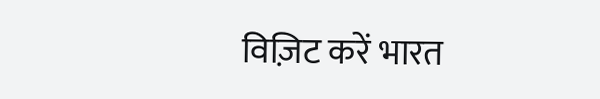विज़िट करें भारत